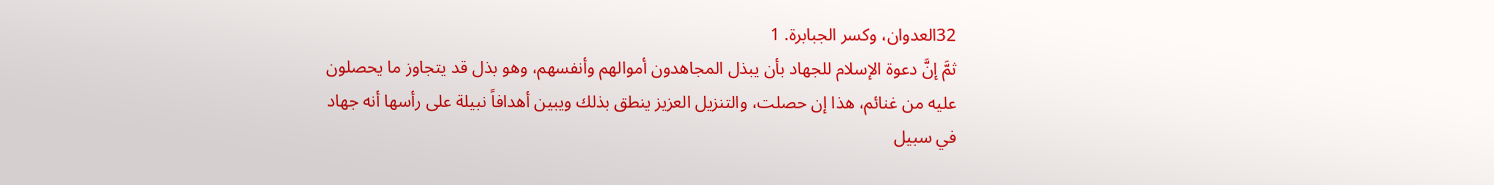32العدوان، وكسر الجبابرة. 1
ثمَّ إنَّ دعوة الإسلام للجهاد بأن يبذل المجاهدون أموالهم وأنفسهم، وهو بذل قد يتجاوز ما يحصلون عليه من غنائم، هذا إن حصلت، والتنزيل العزيز ينطق بذلك ويبين أهدافاً نبيلة على رأسها أنه جهاد في سبيل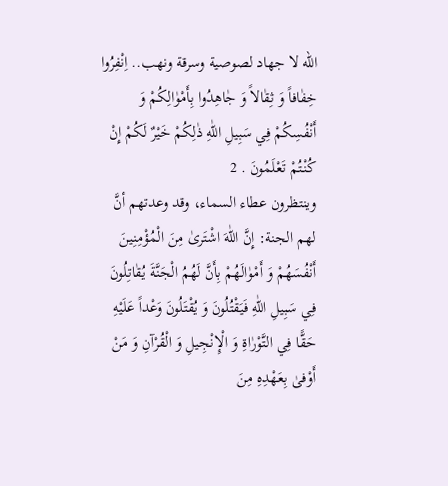الله لا جهاد لصوصية وسرقة ونهب.. اِنْفِرُوا خِفٰافاً وَ ثِقٰالاً وَ جٰاهِدُوا بِأَمْوٰالِكُمْ وَ أَنْفُسِكُمْ فِي سَبِيلِ اللّٰهِ ذٰلِكُمْ خَيْرٌ لَكُمْ إِنْ كُنْتُمْ تَعْلَمُونَ . 2
وينتظرون عطاء السماء، وقد وعدتهم أنَّ لهم الجنة: إِنَّ اللّٰهَ اشْتَرىٰ مِنَ الْمُؤْمِنِينَ أَنْفُسَهُمْ وَ أَمْوٰالَهُمْ بِأَنَّ لَهُمُ الْجَنَّةَ يُقٰاتِلُونَ فِي سَبِيلِ اللّٰهِ فَيَقْتُلُونَ وَ يُقْتَلُونَ وَعْداً عَلَيْهِ حَقًّا فِي التَّوْرٰاةِ وَ الْإِنْجِيلِ وَ الْقُرْآنِ وَ مَنْ أَوْفىٰ بِعَهْدِهِ مِنَ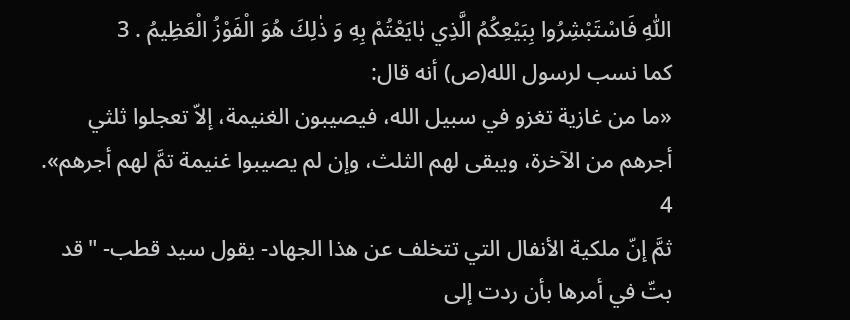اللّٰهِ فَاسْتَبْشِرُوا بِبَيْعِكُمُ الَّذِي بٰايَعْتُمْ بِهِ وَ ذٰلِكَ هُوَ الْفَوْزُ الْعَظِيمُ . 3
كما نسب لرسول الله(ص) أنه قال:
«ما من غازية تغزو في سبيل الله، فيصيبون الغنيمة، إلاّ تعجلوا ثلثي أجرهم من الآخرة، ويبقى لهم الثلث، وإن لم يصيبوا غنيمة تمَّ لهم أجرهم». 4
ثمَّ إنّ ملكية الأنفال التي تتخلف عن هذا الجهاد- يقول سيد قطب- "قد بتّ في أمرها بأن ردت إلى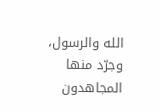الله والرسول، وجرّد منها المجاهدون